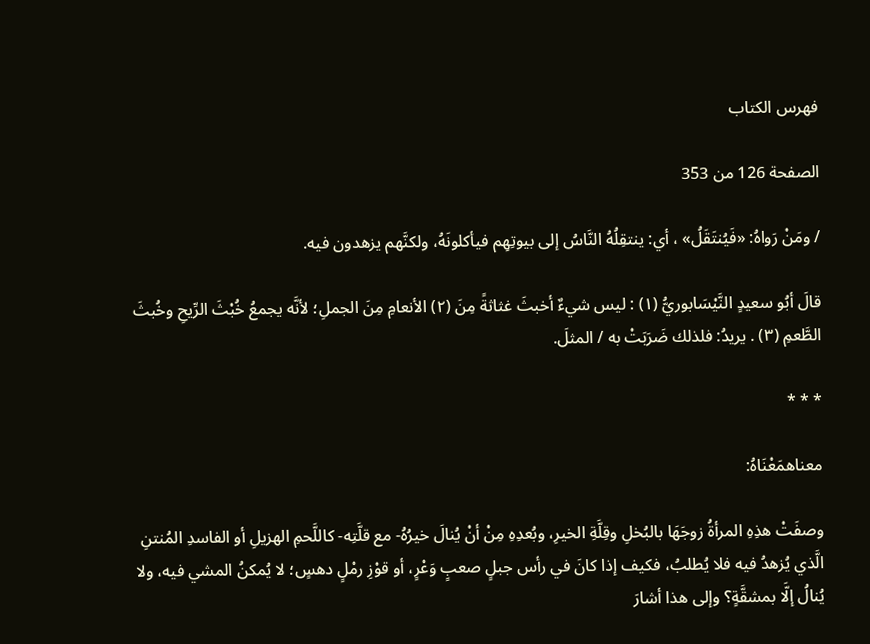فهرس الكتاب

الصفحة 126 من 353

/ ومَنْ رَواهُ: «فَيُنتَقَلُ» ، أي: ينتقِلُهُ النَّاسُ إلى بيوتِهِم فيأكلونَهُ، ولكنَّهم يزهدون فيه.

قالَ أبُو سعيدٍ النَّيْسَابوريُّ (١) : ليس شيءٌ أخبثَ غثاثةً مِنَ (٢) الأنعامِ مِنَ الجملِ؛ لأنَّه يجمعُ خُبْثَ الرِّيحِ وخُبثَ الطَّعمِ (٣) . يريدُ: فلذلك ضَرَبَتْ به / المثلَ.

* * *

معناهمَعْنَاهُ:

وصفَتْ هذِهِ المرأةُ زوجَهَا بالبُخلِ وقِلَّةِ الخيرِ، وبُعدِهِ مِنْ أنْ يُنالَ خيرُهُ- مع قلَّتِه- كاللَّحمِ الهزيلِ أو الفاسدِ المُنتنِ الَّذي يُزهدُ فيه فلا يُطلبُ، فكيف إذا كانَ في رأس جبلٍ صعبٍ وَعْرٍ، أو قوْزِ رمْلٍ دهسٍ؛ لا يُمكنُ المشي فيه، ولا يُنالُ إلَّا بمشقَّةٍ؟ وإلى هذا أشارَ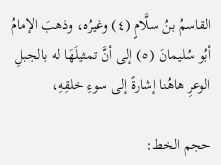القاسمُ بنُ سلَّامٍ (٤) وغيرُه، وذهبَ الإمامُ أبُو سُليمانَ (٥) إلى أنَّ تمثيلَهَا له بالجبلِ الوعرِ هاهُنا إشارةً إلى سوءِ خلقِهِ،

حجم الخط: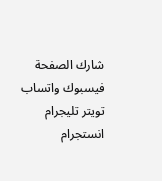شارك الصفحة
فيسبوك واتساب تويتر تليجرام انستجرام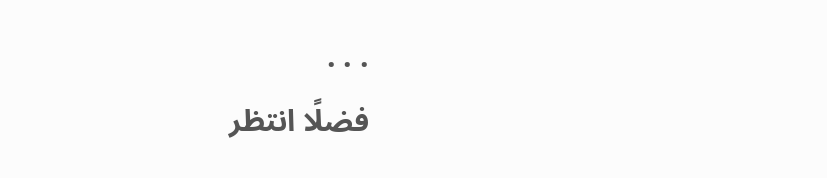. . .
فضلًا انتظر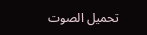تحميل الصوت